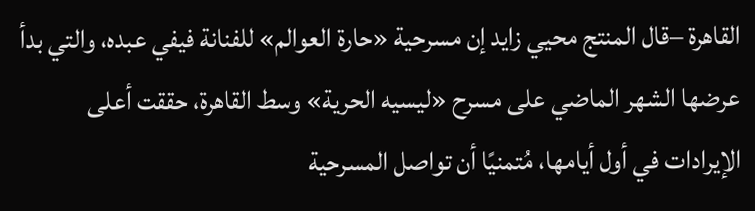القاهرة –قال المنتج محيي زايد إن مسرحية «حارة العوالم» للفنانة فيفي عبده، والتي بدأ عرضها الشهر الماضي على مسرح «ليسيه الحرية» وسط القاهرة، حققت أعلى الإيرادات في أول أيامها، مُتمنيًا أن تواصل المسرحية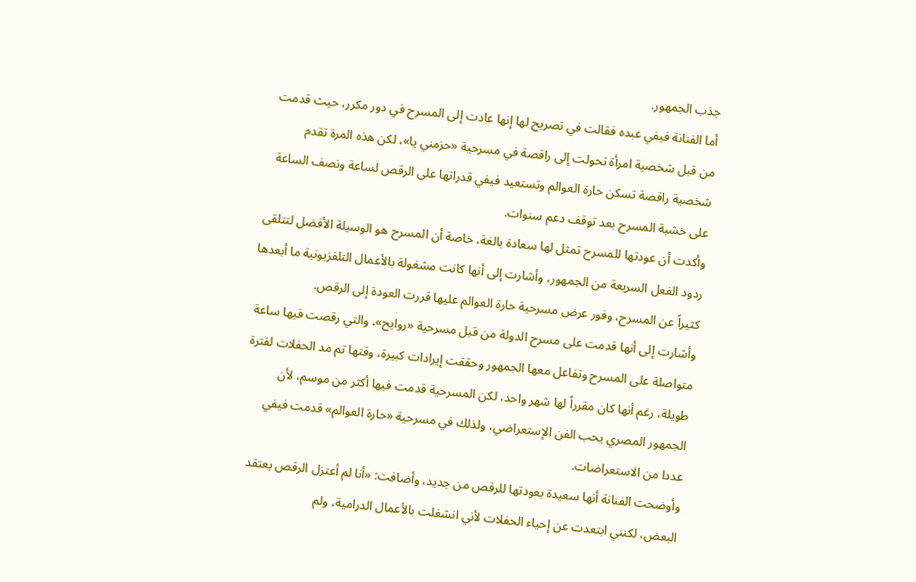جذب الجمهور.
أما الفنانة فيفي عبده فقالت في تصريح لها إنها عادت إلى المسرح في دور مكرر، حيث قدمت من قبل شخصية امرأة تحولت إلى راقصة في مسرحية «حزمني يا»، لكن هذه المرة تقدم شخصية راقصة تسكن حارة العوالم وتستعيد فيفي قدراتها على الرقص لساعة ونصف الساعة على خشبة المسرح بعد توقف دعم سنوات.
وأكدت أن عودتها للمسرح تمثل لها سعادة بالغة، خاصة أن المسرح هو الوسيلة الأفضل لتتلقى ردود الفعل السريعة من الجمهور، وأشارت إلى أنها كانت مشغولة بالأعمال التلفزيونية ما أبعدها كثيراً عن المسرح، وفور عرض مسرحية حارة العوالم عليها قررت العودة إلى الرقص.
وأشارت إلى أنها قدمت على مسرح الدولة من قبل مسرحية «روايح»، والتي رقصت فيها ساعة متواصلة على المسرح وتفاعل معها الجمهور وحققت إيرادات كبيرة، وقتها تم مد الحفلات لفترة طويلة، رغم أنها كان مقرراً لها شهر واحد، لكن المسرحية قدمت فيها أكثر من موسم، لأن الجمهور المصري يحب الفن الإستعراضي، ولذلك في مسرحية «حارة العوالم» قدمت فيفي عددا من الاستعراضات.
وأوضحت الفنانة أنها سعيدة بعودتها للرقص من جديد، وأضافت: «أنا لم أعتزل الرقص يعتقد البعض، لكنني ابتعدت عن إحياء الحفلات لأني انشغلت بالأعمال الدرامية، ولم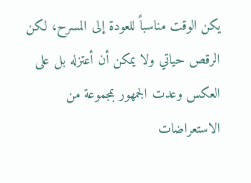يكن الوقت مناسباً للعودة إلى المسرح، لكن الرقص حياتي ولا يمكن أن أعتزله بل على العكس وعدت الجمهور بمجموعة من الاستعراضات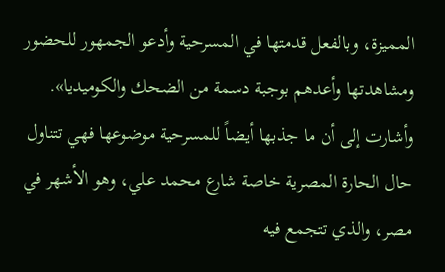المميزة، وبالفعل قدمتها في المسرحية وأدعو الجمهور للحضور ومشاهدتها وأعدهم بوجبة دسمة من الضحك والكوميديا».
وأشارت إلى أن ما جذبها أيضاً للمسرحية موضوعها فهي تتناول حال الحارة المصرية خاصة شارع محمد علي، وهو الأشهر في مصر، والذي تتجمع فيه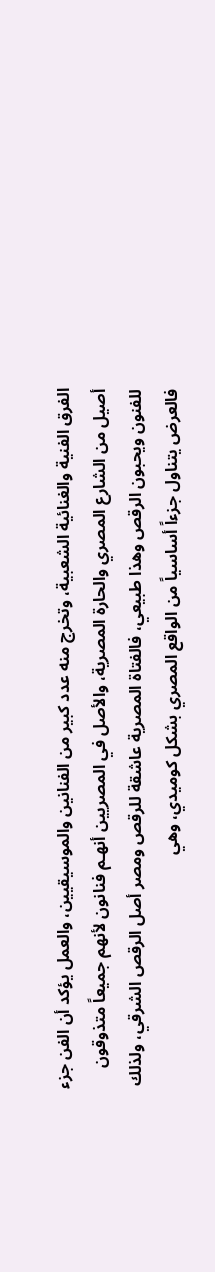الفرق الفنية والغنائية الشعبية، وتخرج منه عدد كبير من الفنانين والموسيقيين، والعمل يؤكد أن الفن جزء أصيل من الشارع المصري والحارة المصرية، والأصل في المصريين أنهـم فنانون لأنهم جميعاً متذوقون للفنون ويحبون الرقص وهذا طبيعي، فالفتاة المصرية عاشقة للرقص ومصر أصل الرقص الشرقي، ولذلك فالعرض يتناول جزءاً أساسياً من الواقع المصري بشكل كوميدي، وهي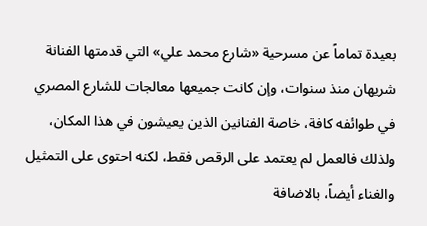بعيدة تماماً عن مسرحية «شارع محمد علي» التي قدمتها الفنانة شريهان منذ سنوات، وإن كانت جميعها معالجات للشارع المصري في طوائفه كافة، خاصة الفنانين الذين يعيشون في هذا المكان، ولذلك فالعمل لم يعتمد على الرقص فقط، لكنه احتوى على التمثيل والغناء أيضاً، بالاضافة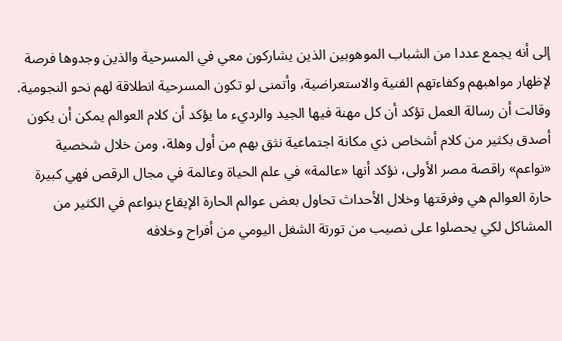إلى أنه يجمع عددا من الشباب الموهوبين الذين يشاركون معي في المسرحية والذين وجدوها فرصة لإظهار مواهبهم وكفاءتهم الفنية والاستعراضية، وأتمنى لو تكون المسرحية انطلاقة لهم نحو النجومية.
وقالت أن رسالة العمل تؤكد أن كل مهنة فيها الجيد والرديء ما يؤكد أن كلام العوالم يمكن أن يكون أصدق بكثير من كلام أشخاص ذي مكانة اجتماعية نثق بهم من أول وهلة، ومن خلال شخصية «نواعم» راقصة مصر الأولى، نؤكد أنها «عالمة» في علم الحياة وعالمة في مجال الرقص فهي كبيرة حارة العوالم هي وفرقتها وخلال الأحداث تحاول بعض عوالم الحارة الإيقاع بنواعم في الكثير من المشاكل لكي يحصلوا على نصيب من تورتة الشغل اليومي من أفراح وخلافه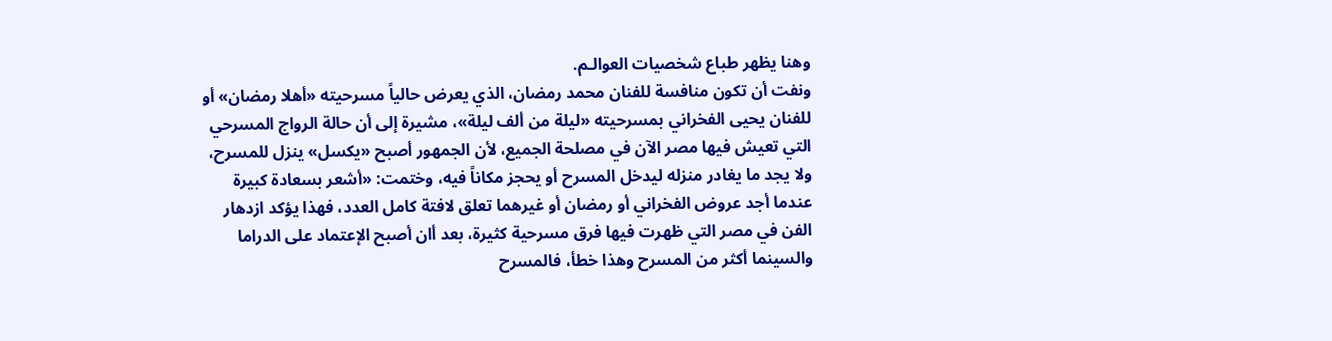وهنا يظهر طباع شخصيات العوالـم.
ونفت أن تكون منافسة للفنان محمد رمضان، الذي يعرض حالياً مسرحيته «أهلا رمضان» أو للفنان يحيى الفخراني بمسرحيته «ليلة من ألف ليلة»، مشيرة إلى أن حالة الرواج المسرحي التي تعيش فيها مصر الآن في مصلحة الجميع، لأن الجمهور أصبح «يكسل» ينزل للمسرح، ولا يجد ما يغادر منزله ليدخل المسرح أو يحجز مكاناً فيه، وختمت: «أشعر بسعادة كبيرة عندما أجد عروض الفخراني أو رمضان أو غيرهما تعلق لافتة كامل العدد، فهذا يؤكد ازدهار الفن في مصر التي ظهرت فيها فرق مسرحية كثيرة، بعد أان أصبح الإعتماد على الدراما والسينما أكثر من المسرح وهذا خطأ، فالمسرح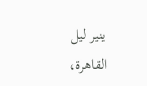ينير ليل القاهرة،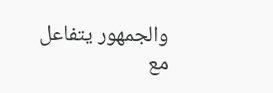والجمهور يتفاعل مع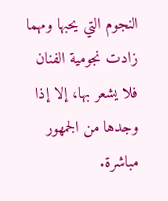النجوم التي يحبها ومهما زادت نجومية الفنان فلا يشعر بها، إلا إذا وجدها من الجمهور مباشرة.